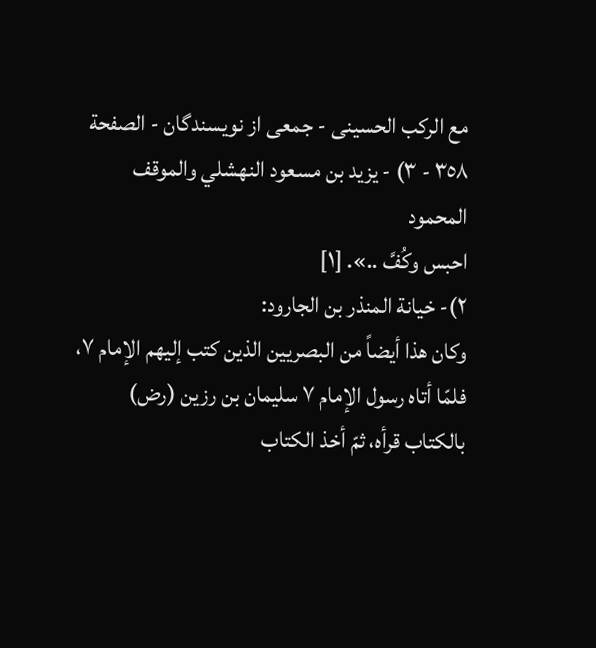مع الركب الحسينى - جمعی از نویسندگان - الصفحة ٣٥٨ - ٣) - يزيد بن مسعود النهشلي والموقف المحمود
احبس وكُفَّ ..». [١]
٢)- خيانة المنذر بن الجارود:
وكان هذا أيضاً من البصريين الذين كتب إليهم الإمام ٧، فلمّا أتاه رسول الإمام ٧ سليمان بن رزين (رض) بالكتاب قرأه، ثمّ أخذ الكتاب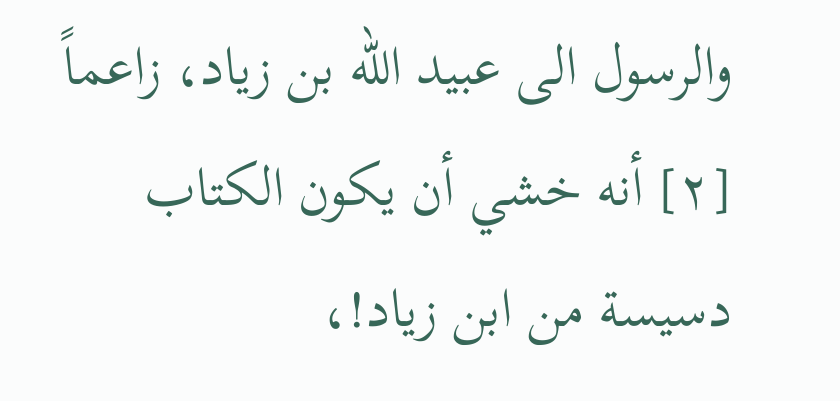والرسول الى عبيد الله بن زياد، زاعماً [٢] أنه خشي أن يكون الكتاب دسيسة من ابن زياد!،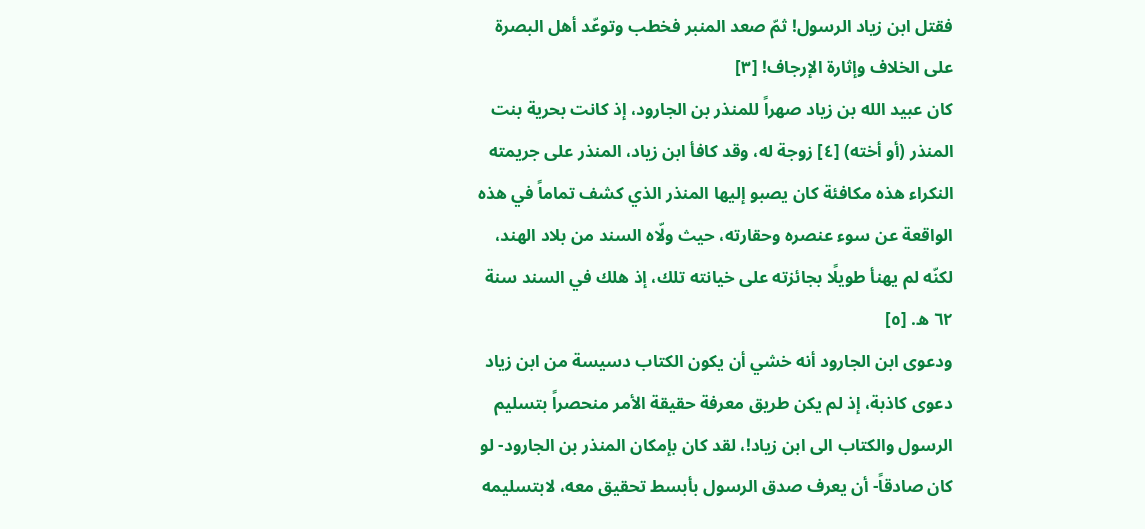فقتل ابن زياد الرسول! ثمّ صعد المنبر فخطب وتوعّد أهل البصرة على الخلاف وإثارة الإرجاف! [٣]
كان عبيد الله بن زياد صهراً للمنذر بن الجارود، إذ كانت بحرية بنت المنذر (أو أخته) [٤] زوجة له، وقد كافأ ابن زياد، المنذر على جريمته النكراء هذه مكافئة كان يصبو إليها المنذر الذي كشف تماماً في هذه الواقعة عن سوء عنصره وحقارته، حيث ولّاه السند من بلاد الهند، لكنّه لم يهنأ طويلًا بجائزته على خيانته تلك، إذ هلك في السند سنة ٦٢ ه. [٥]
ودعوى ابن الجارود أنه خشي أن يكون الكتاب دسيسة من ابن زياد دعوى كاذبة، إذ لم يكن طريق معرفة حقيقة الأمر منحصراً بتسليم الرسول والكتاب الى ابن زياد!، لقد كان بإمكان المنذر بن الجارود- لو كان صادقاً- أن يعرف صدق الرسول بأبسط تحقيق معه، لابتسليمه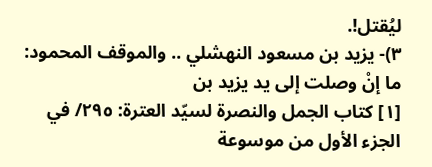ليُقتل!.
٣)- يزيد بن مسعود النهشلي .. والموقف المحمود:
ما إنْ وصلت إلى يد يزيد بن
[١] كتاب الجمل والنصرة لسيّد العترة: ٢٩٥/ في الجزء الأول من موسوعة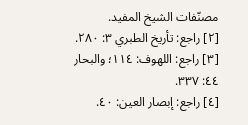مصنّفات الشيخ المفيد.
[٢] راجع: تأريخ الطبري ٣: ٢٨٠.
[٣] راجع: اللهوف: ١١٤؛ والبحار ٤٤: ٣٣٧.
[٤] راجع: إبصار العين: ٤٠.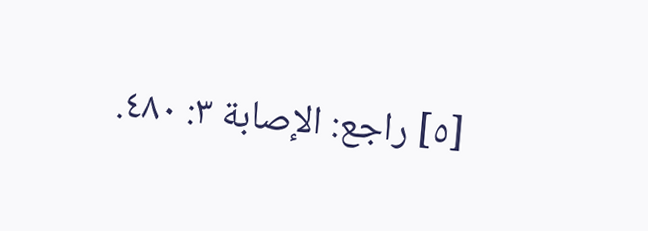[٥] راجع: الإصابة ٣: ٤٨٠.